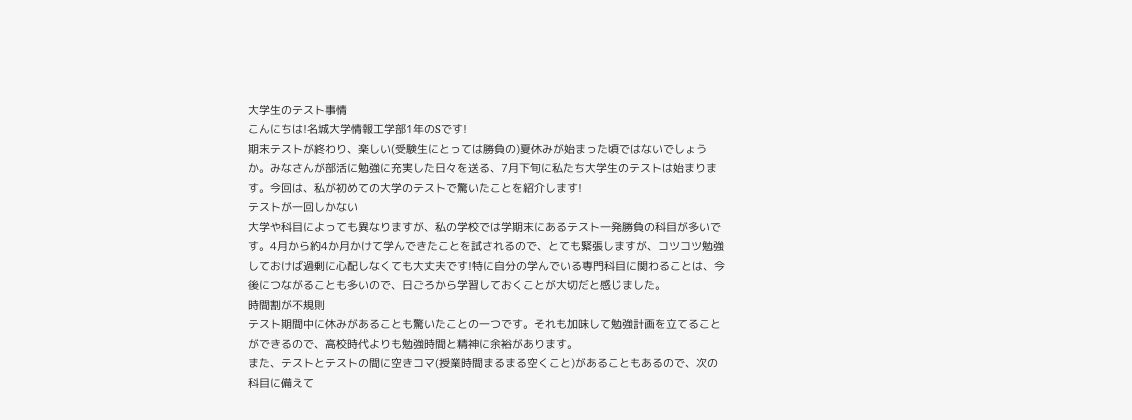大学生のテスト事情
こんにちは!名城大学情報工学部1年のSです!
期末テストが終わり、楽しい(受験生にとっては勝負の)夏休みが始まった頃ではないでしょうか。みなさんが部活に勉強に充実した日々を送る、7月下旬に私たち大学生のテストは始まります。今回は、私が初めての大学のテストで驚いたことを紹介します!
テストが一回しかない
大学や科目によっても異なりますが、私の学校では学期末にあるテスト一発勝負の科目が多いです。4月から約4か月かけて学んできたことを試されるので、とても緊張しますが、コツコツ勉強しておけば過剰に心配しなくても大丈夫です!特に自分の学んでいる専門科目に関わることは、今後につながることも多いので、日ごろから学習しておくことが大切だと感じました。
時間割が不規則
テスト期間中に休みがあることも驚いたことの一つです。それも加味して勉強計画を立てることができるので、高校時代よりも勉強時間と精神に余裕があります。
また、テストとテストの間に空きコマ(授業時間まるまる空くこと)があることもあるので、次の科目に備えて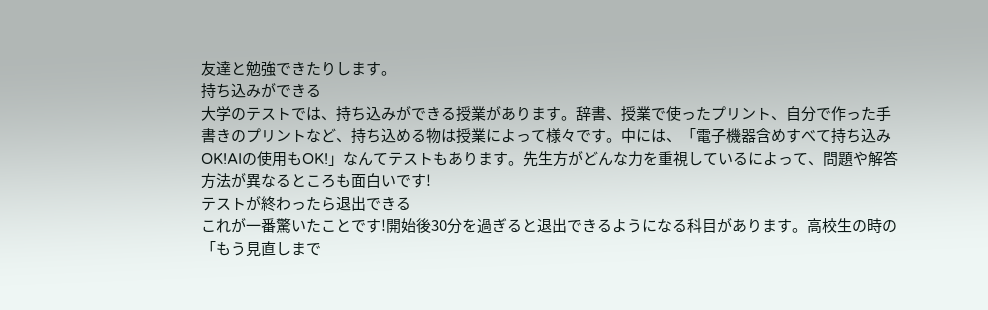友達と勉強できたりします。
持ち込みができる
大学のテストでは、持ち込みができる授業があります。辞書、授業で使ったプリント、自分で作った手書きのプリントなど、持ち込める物は授業によって様々です。中には、「電子機器含めすべて持ち込みOK!AIの使用もOK!」なんてテストもあります。先生方がどんな力を重視しているによって、問題や解答方法が異なるところも面白いです!
テストが終わったら退出できる
これが一番驚いたことです!開始後30分を過ぎると退出できるようになる科目があります。高校生の時の「もう見直しまで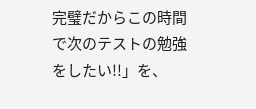完璧だからこの時間で次のテストの勉強をしたい!!」を、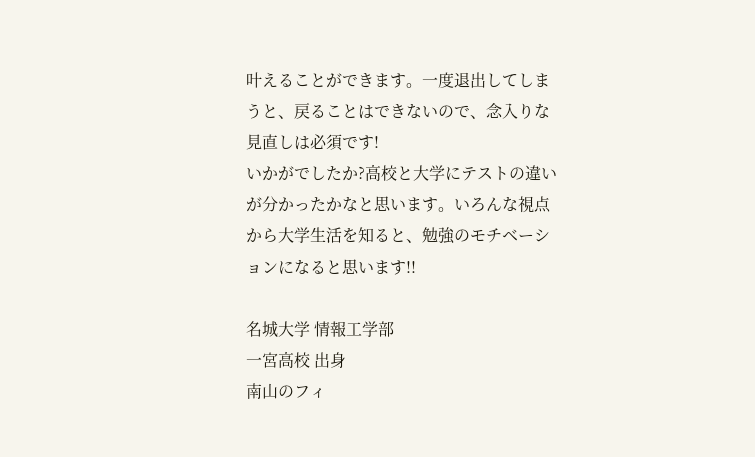叶えることができます。一度退出してしまうと、戻ることはできないので、念入りな見直しは必須です!
いかがでしたか?高校と大学にテストの違いが分かったかなと思います。いろんな視点から大学生活を知ると、勉強のモチベーションになると思います!!

名城大学 情報工学部
一宮高校 出身
南山のフィ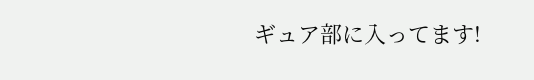ギュア部に入ってます!